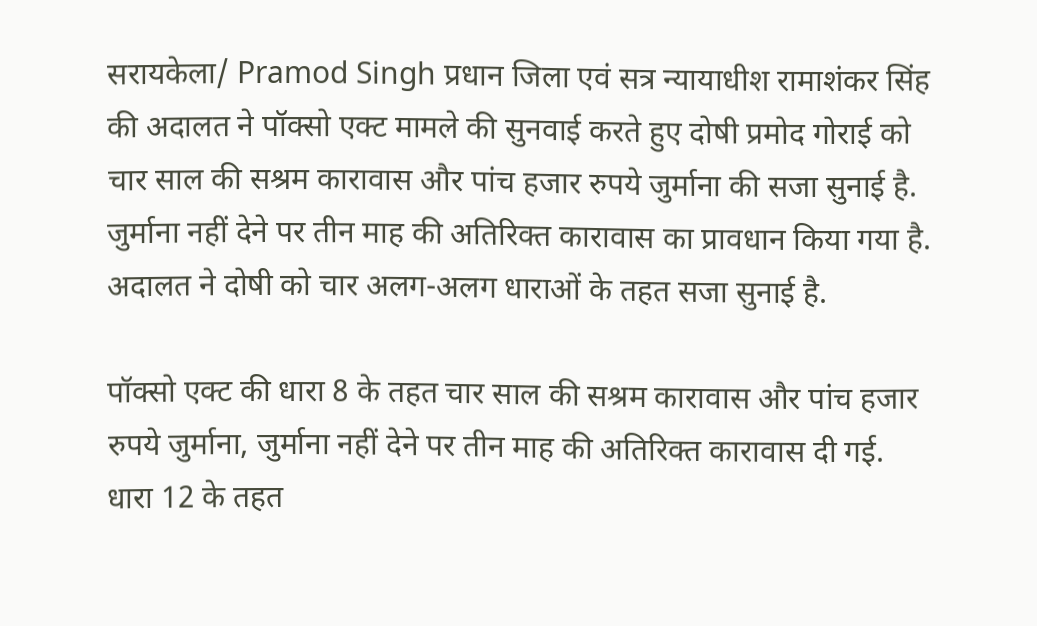सरायकेला/ Pramod Singh प्रधान जिला एवं सत्र न्यायाधीश रामाशंकर सिंह की अदालत ने पॉक्सो एक्ट मामले की सुनवाई करते हुए दोषी प्रमोद गोराई को चार साल की सश्रम कारावास और पांच हजार रुपये जुर्माना की सजा सुनाई है. जुर्माना नहीं देने पर तीन माह की अतिरिक्त कारावास का प्रावधान किया गया है. अदालत ने दोषी को चार अलग-अलग धाराओं के तहत सजा सुनाई है.

पॉक्सो एक्ट की धारा 8 के तहत चार साल की सश्रम कारावास और पांच हजार रुपये जुर्माना, जुर्माना नहीं देने पर तीन माह की अतिरिक्त कारावास दी गई. धारा 12 के तहत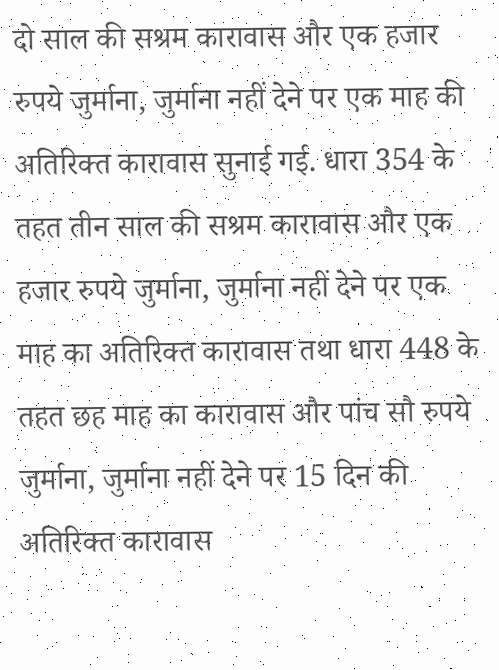दो साल की सश्रम कारावास और एक हजार रुपये जुर्माना, जुर्माना नहीं देने पर एक माह की अतिरिक्त कारावास सुनाई गई. धारा 354 के तहत तीन साल की सश्रम कारावास और एक हजार रुपये जुर्माना, जुर्माना नहीं देने पर एक माह का अतिरिक्त कारावास तथा धारा 448 के तहत छह माह का कारावास और पांच सौ रुपये जुर्माना, जुर्माना नहीं देने पर 15 दिन की अतिरिक्त कारावास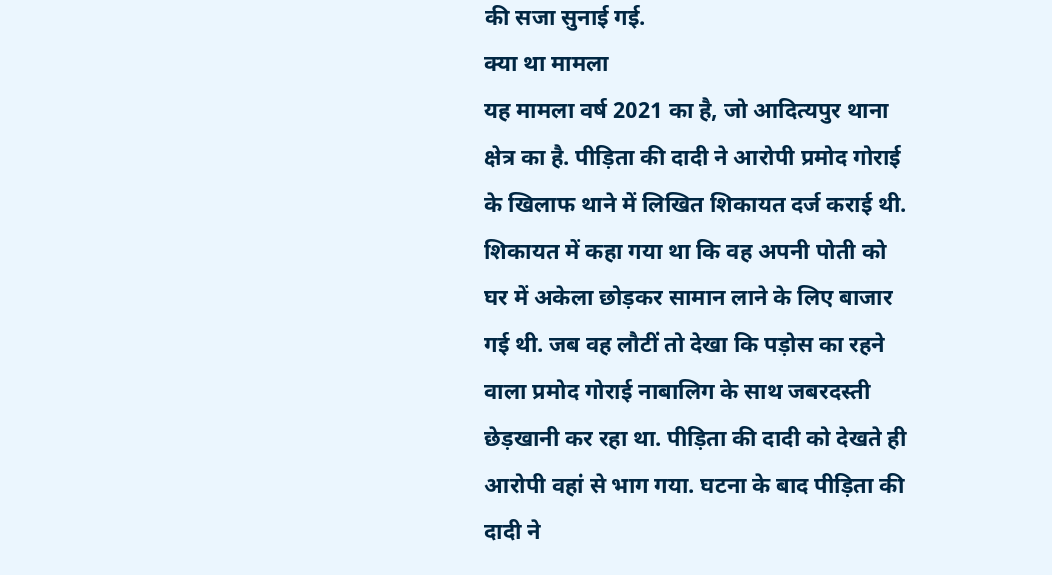की सजा सुनाई गई.
क्या था मामला
यह मामला वर्ष 2021 का है, जो आदित्यपुर थाना क्षेत्र का है. पीड़िता की दादी ने आरोपी प्रमोद गोराई के खिलाफ थाने में लिखित शिकायत दर्ज कराई थी. शिकायत में कहा गया था कि वह अपनी पोती को घर में अकेला छोड़कर सामान लाने के लिए बाजार गई थी. जब वह लौटीं तो देखा कि पड़ोस का रहने वाला प्रमोद गोराई नाबालिग के साथ जबरदस्ती छेड़खानी कर रहा था. पीड़िता की दादी को देखते ही आरोपी वहां से भाग गया. घटना के बाद पीड़िता की दादी ने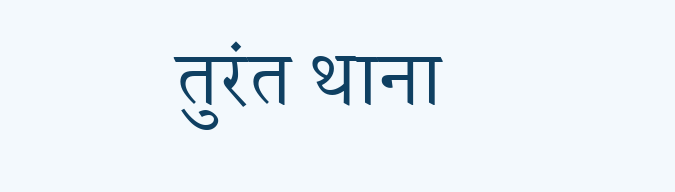तुरंत थाना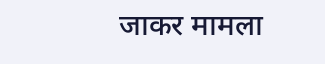जाकर मामला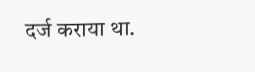दर्ज कराया था.